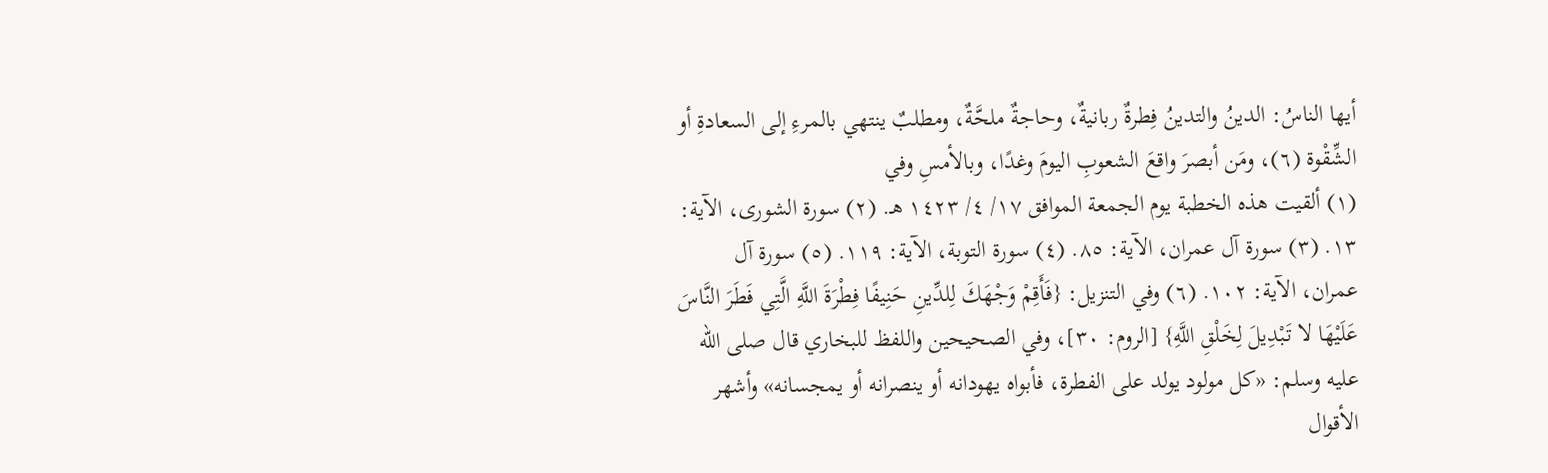أيها الناسُ: الدينُ والتدينُ فِطرةٌ ربانيةٌ، وحاجةٌ ملحَّةٌ، ومطلبٌ ينتهي بالمرءِ إلى السعادةِ أو الشِّقْوة (٦)، ومَن أبصرَ واقعَ الشعوبِ اليومَ وغدًا، وبالأمسِ وفي
(١) ألقيت هذه الخطبة يوم الجمعة الموافق ١٧/ ٤/ ١٤٢٣ هـ. (٢) سورة الشورى، الآية: ١٣. (٣) سورة آل عمران، الآية: ٨٥. (٤) سورة التوبة، الآية: ١١٩. (٥) سورة آل عمران، الآية: ١٠٢. (٦) وفي التنزيل: {فَأَقِمْ وَجْهَكَ لِلدِّينِ حَنِيفًا فِطْرَةَ اللَّهِ الَّتِي فَطَرَ النَّاسَ عَلَيْهَا لا تَبْدِيلَ لِخَلْقِ اللَّهِ} [الروم: ٣٠]، وفي الصحيحين واللفظ للبخاري قال صلى الله عليه وسلم: «كل مولود يولد على الفطرة، فأبواه يهودانه أو ينصرانه أو يمجسانه» وأشهر الأقوال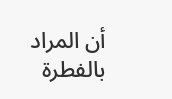أن المراد بالفطرة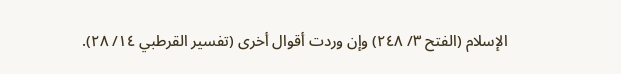الإسلام (الفتح ٣/ ٢٤٨) وإن وردت أقوال أخرى (تفسير القرطبي ١٤/ ٢٨).